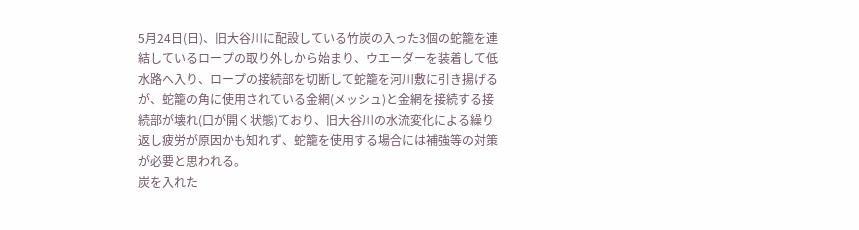5月24日(日)、旧大谷川に配設している竹炭の入った3個の蛇籠を連結しているロープの取り外しから始まり、ウエーダーを装着して低水路へ入り、ロープの接続部を切断して蛇籠を河川敷に引き揚げるが、蛇籠の角に使用されている金網(メッシュ)と金網を接続する接続部が壊れ(口が開く状態)ており、旧大谷川の水流変化による繰り返し疲労が原因かも知れず、蛇籠を使用する場合には補強等の対策が必要と思われる。
炭を入れた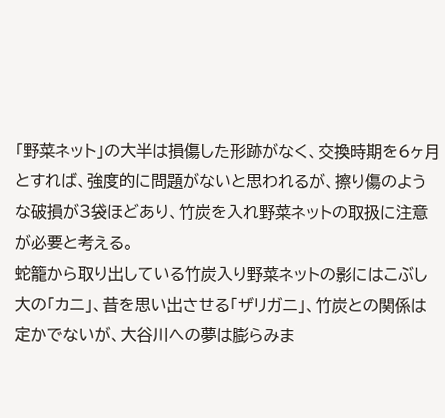「野菜ネット」の大半は損傷した形跡がなく、交換時期を6ヶ月とすれば、強度的に問題がないと思われるが、擦り傷のような破損が3袋ほどあり、竹炭を入れ野菜ネットの取扱に注意が必要と考える。
蛇籠から取り出している竹炭入り野菜ネットの影にはこぶし大の「カニ」、昔を思い出させる「ザリガニ」、竹炭との関係は定かでないが、大谷川への夢は膨らみま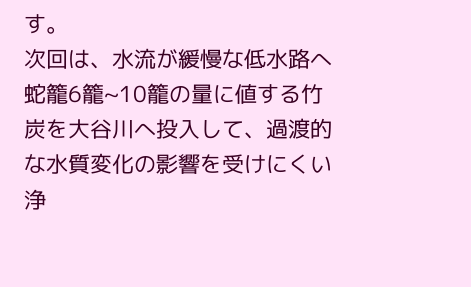す。
次回は、水流が緩慢な低水路へ蛇籠6籠~10籠の量に値する竹炭を大谷川へ投入して、過渡的な水質変化の影響を受けにくい浄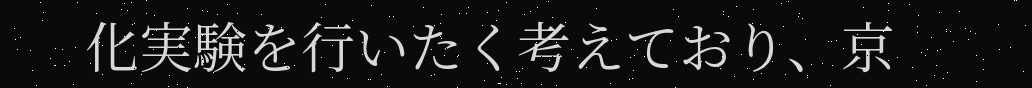化実験を行いたく考えており、京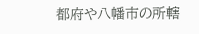都府や八幡市の所轄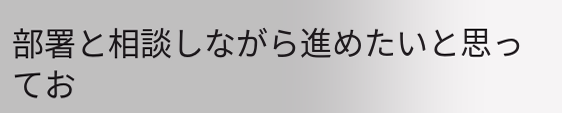部署と相談しながら進めたいと思ってお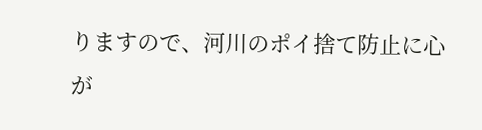りますので、河川のポイ捨て防止に心が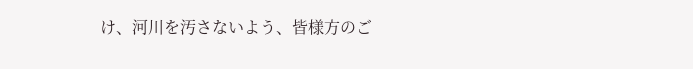け、河川を汚さないよう、皆様方のご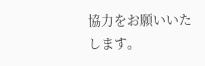協力をお願いいたします。